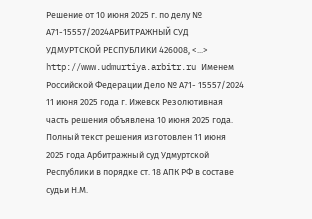Решение от 10 июня 2025 г. по делу № А71-15557/2024АРБИТРАЖНЫЙ СУД УДМУРТСКОЙ РЕСПУБЛИКИ 426008, <...> http://www.udmurtiya.arbitr.ru Именем Российской Федерации Дело № А71- 15557/2024 11 июня 2025 года г. Ижевск Резолютивная часть решения объявлена 10 июня 2025 года. Полный текст решения изготовлен 11 июня 2025 года Арбитражный суд Удмуртской Республики в порядке ст. 18 АПК РФ в составе судьи Н.М.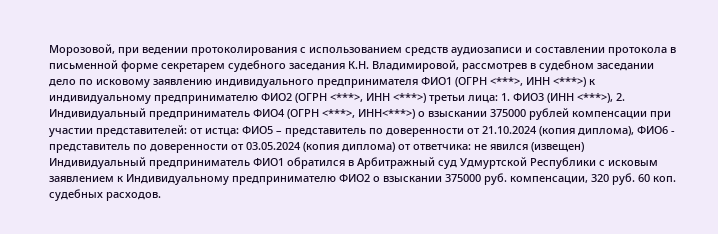Морозовой, при ведении протоколирования с использованием средств аудиозаписи и составлении протокола в письменной форме секретарем судебного заседания К.Н. Владимировой, рассмотрев в судебном заседании дело по исковому заявлению индивидуального предпринимателя ФИО1 (ОГРН <***>, ИНН <***>) к индивидуальному предпринимателю ФИО2 (ОГРН <***>, ИНН <***>) третьи лица: 1. ФИО3 (ИНН <***>), 2. Индивидуальный предприниматель ФИО4 (ОГРН <***>, ИНН<***>) о взыскании 375000 рублей компенсации при участии представителей: от истца: ФИО5 – представитель по доверенности от 21.10.2024 (копия диплома), ФИО6 - представитель по доверенности от 03.05.2024 (копия диплома) от ответчика: не явился (извещен) Индивидуальный предприниматель ФИО1 обратился в Арбитражный суд Удмуртской Республики с исковым заявлением к Индивидуальному предпринимателю ФИО2 о взыскании 375000 руб. компенсации, 320 руб. 60 коп. судебных расходов.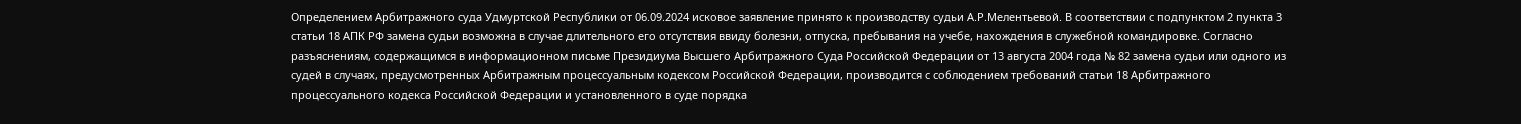Определением Арбитражного суда Удмуртской Республики от 06.09.2024 исковое заявление принято к производству судьи А.Р.Мелентьевой. В соответствии с подпунктом 2 пункта 3 статьи 18 АПК РФ замена судьи возможна в случае длительного его отсутствия ввиду болезни, отпуска, пребывания на учебе, нахождения в служебной командировке. Согласно разъяснениям, содержащимся в информационном письме Президиума Высшего Арбитражного Суда Российской Федерации от 13 августа 2004 года № 82 замена судьи или одного из судей в случаях, предусмотренных Арбитражным процессуальным кодексом Российской Федерации, производится с соблюдением требований статьи 18 Арбитражного процессуального кодекса Российской Федерации и установленного в суде порядка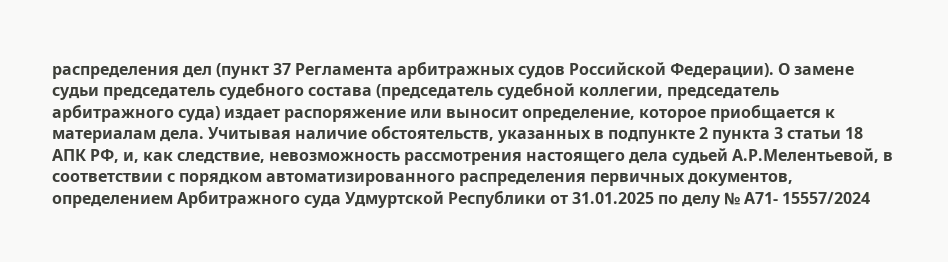распределения дел (пункт 37 Регламента арбитражных судов Российской Федерации). О замене судьи председатель судебного состава (председатель судебной коллегии, председатель арбитражного суда) издает распоряжение или выносит определение, которое приобщается к материалам дела. Учитывая наличие обстоятельств, указанных в подпункте 2 пункта 3 статьи 18 АПК РФ, и, как следствие, невозможность рассмотрения настоящего дела судьей А.Р.Мелентьевой, в соответствии с порядком автоматизированного распределения первичных документов, определением Арбитражного суда Удмуртской Республики от 31.01.2025 по делу № А71- 15557/2024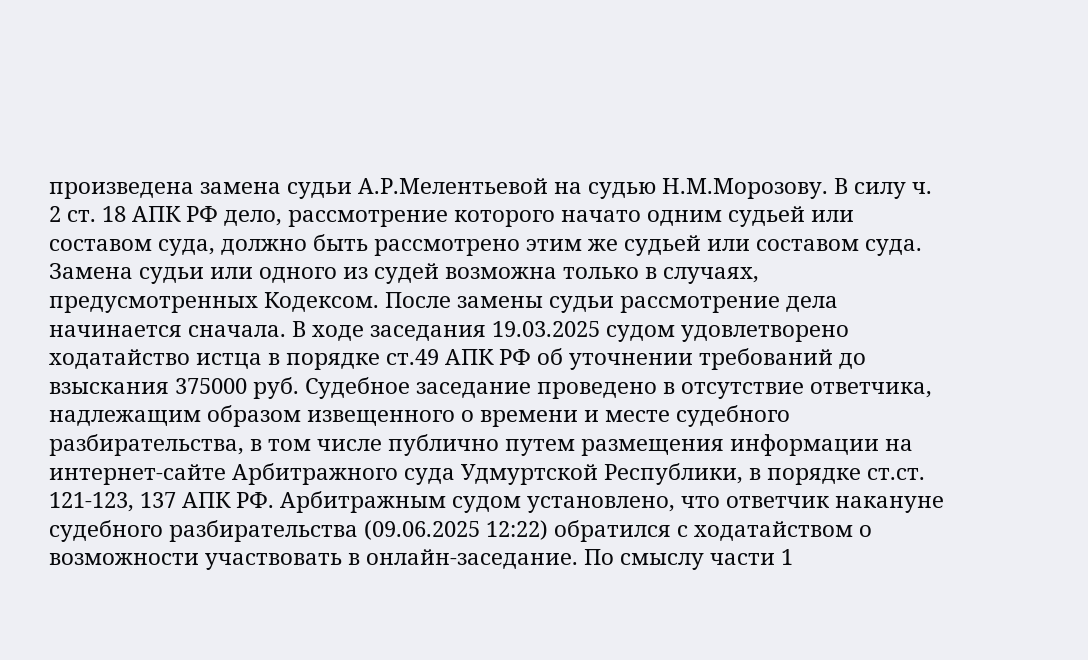произведена замена судьи А.Р.Мелентьевой на судью Н.М.Морозову. В силу ч. 2 ст. 18 АПК РФ дело, рассмотрение которого начато одним судьей или составом суда, должно быть рассмотрено этим же судьей или составом суда. Замена судьи или одного из судей возможна только в случаях, предусмотренных Кодексом. После замены судьи рассмотрение дела начинается сначала. В ходе заседания 19.03.2025 судом удовлетворено ходатайство истца в порядке ст.49 АПК РФ об уточнении требований до взыскания 375000 руб. Судебное заседание проведено в отсутствие ответчика, надлежащим образом извещенного о времени и месте судебного разбирательства, в том числе публично путем размещения информации на интернет-сайте Арбитражного суда Удмуртской Республики, в порядке ст.ст. 121-123, 137 АПК РФ. Арбитражным судом установлено, что ответчик накануне судебного разбирательства (09.06.2025 12:22) обратился с ходатайством о возможности участвовать в онлайн-заседание. По смыслу части 1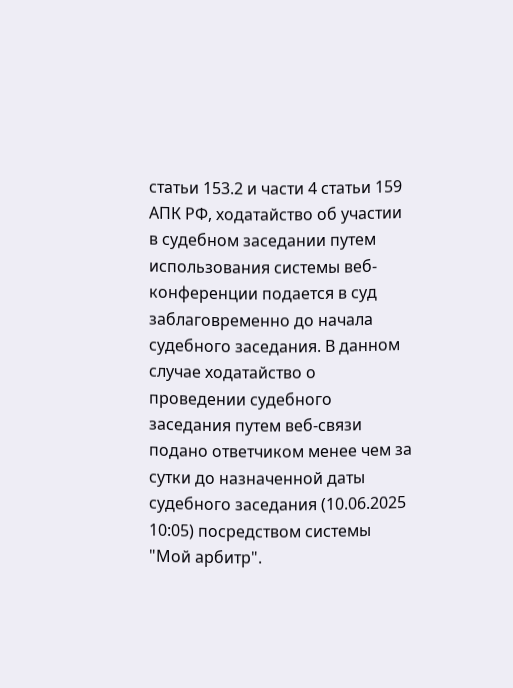статьи 153.2 и части 4 статьи 159 АПК РФ, ходатайство об участии в судебном заседании путем использования системы веб-конференции подается в суд заблаговременно до начала судебного заседания. В данном случае ходатайство о проведении судебного заседания путем веб-связи подано ответчиком менее чем за сутки до назначенной даты судебного заседания (10.06.2025 10:05) посредством системы "Мой арбитр".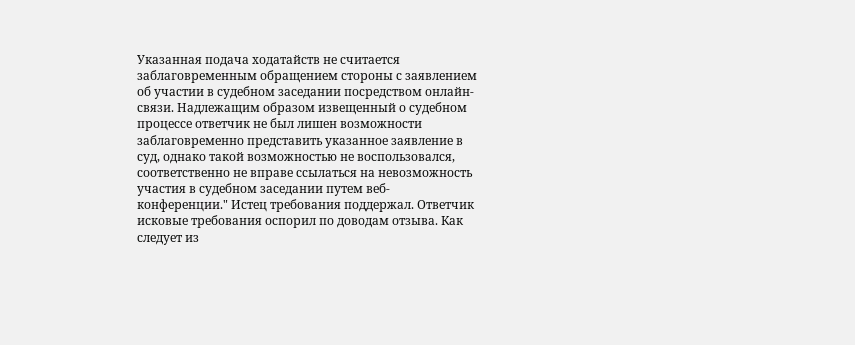Указанная подача ходатайств не считается заблаговременным обращением стороны с заявлением об участии в судебном заседании посредством онлайн-связи. Надлежащим образом извещенный о судебном процессе ответчик не был лишен возможности заблаговременно представить указанное заявление в суд, однако такой возможностью не воспользовался, соответственно не вправе ссылаться на невозможность участия в судебном заседании путем веб-конференции." Истец требования поддержал. Ответчик исковые требования оспорил по доводам отзыва. Как следует из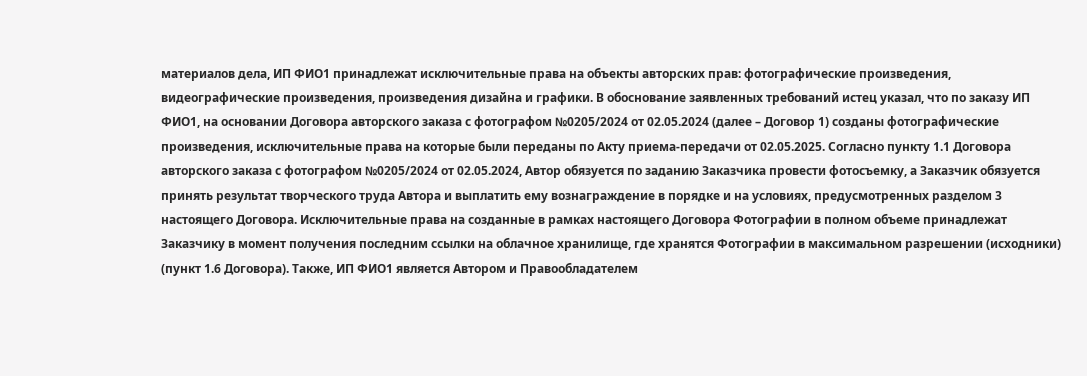материалов дела, ИП ФИО1 принадлежат исключительные права на объекты авторских прав: фотографические произведения, видеографические произведения, произведения дизайна и графики. В обоснование заявленных требований истец указал, что по заказу ИП ФИО1, на основании Договора авторского заказа с фотографом №0205/2024 от 02.05.2024 (далее – Договор 1) созданы фотографические произведения, исключительные права на которые были переданы по Акту приема-передачи от 02.05.2025. Согласно пункту 1.1 Договора авторского заказа с фотографом №0205/2024 от 02.05.2024, Автор обязуется по заданию Заказчика провести фотосъемку, а Заказчик обязуется принять результат творческого труда Автора и выплатить ему вознаграждение в порядке и на условиях, предусмотренных разделом 3 настоящего Договора. Исключительные права на созданные в рамках настоящего Договора Фотографии в полном объеме принадлежат Заказчику в момент получения последним ссылки на облачное хранилище, где хранятся Фотографии в максимальном разрешении (исходники) (пункт 1.6 Договора). Также, ИП ФИО1 является Автором и Правообладателем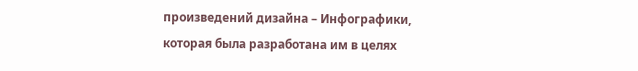произведений дизайна – Инфографики, которая была разработана им в целях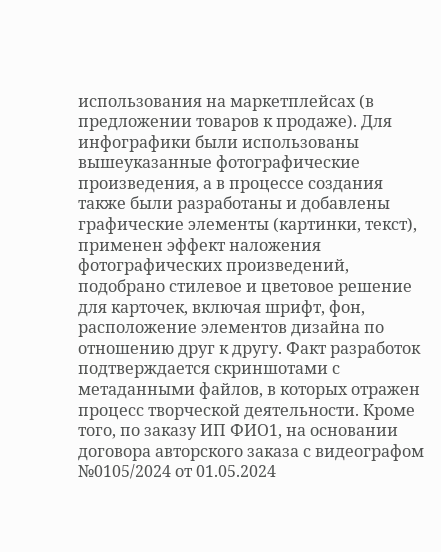использования на маркетплейсах (в предложении товаров к продаже). Для инфографики были использованы вышеуказанные фотографические произведения, а в процессе создания также были разработаны и добавлены графические элементы (картинки, текст), применен эффект наложения фотографических произведений, подобрано стилевое и цветовое решение для карточек, включая шрифт, фон, расположение элементов дизайна по отношению друг к другу. Факт разработок подтверждается скриншотами с метаданными файлов, в которых отражен процесс творческой деятельности. Кроме того, по заказу ИП ФИО1, на основании договора авторского заказа с видеографом №0105/2024 от 01.05.2024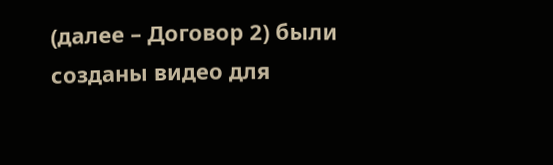(далее – Договор 2) были созданы видео для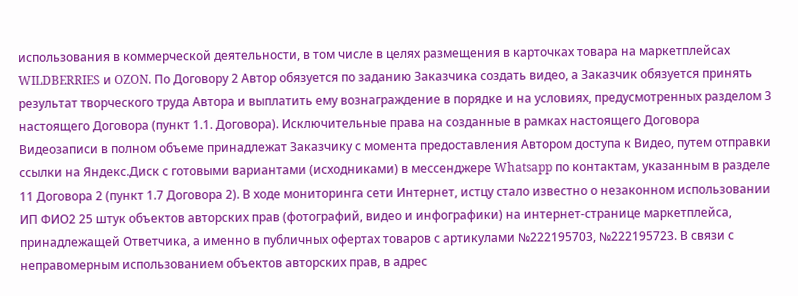использования в коммерческой деятельности, в том числе в целях размещения в карточках товара на маркетплейсах WILDBERRIES и OZON. По Договору 2 Автор обязуется по заданию Заказчика создать видео, а Заказчик обязуется принять результат творческого труда Автора и выплатить ему вознаграждение в порядке и на условиях, предусмотренных разделом 3 настоящего Договора (пункт 1.1. Договора). Исключительные права на созданные в рамках настоящего Договора Видеозаписи в полном объеме принадлежат Заказчику с момента предоставления Автором доступа к Видео, путем отправки ссылки на Яндекс.Диск с готовыми вариантами (исходниками) в мессенджере Whatsapp по контактам, указанным в разделе 11 Договора 2 (пункт 1.7 Договора 2). В ходе мониторинга сети Интернет, истцу стало известно о незаконном использовании ИП ФИО2 25 штук объектов авторских прав (фотографий, видео и инфографики) на интернет-странице маркетплейса, принадлежащей Ответчика, а именно в публичных офертах товаров с артикулами №222195703, №222195723. В связи с неправомерным использованием объектов авторских прав, в адрес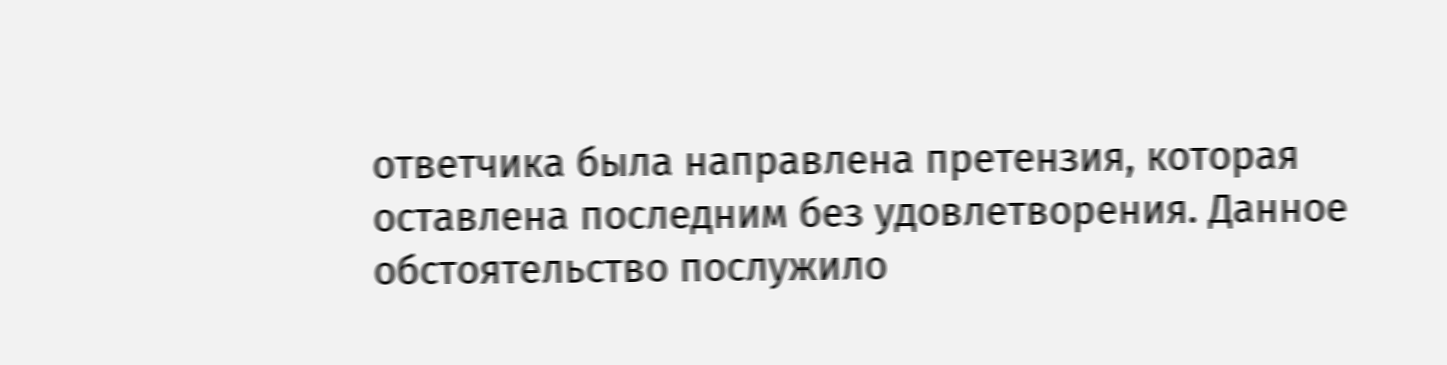ответчика была направлена претензия, которая оставлена последним без удовлетворения. Данное обстоятельство послужило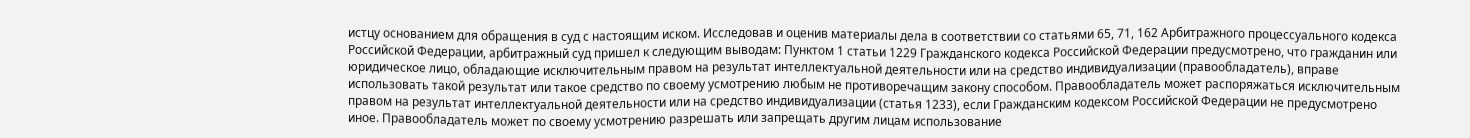истцу основанием для обращения в суд с настоящим иском. Исследовав и оценив материалы дела в соответствии со статьями 65, 71, 162 Арбитражного процессуального кодекса Российской Федерации, арбитражный суд пришел к следующим выводам: Пунктом 1 статьи 1229 Гражданского кодекса Российской Федерации предусмотрено, что гражданин или юридическое лицо, обладающие исключительным правом на результат интеллектуальной деятельности или на средство индивидуализации (правообладатель), вправе использовать такой результат или такое средство по своему усмотрению любым не противоречащим закону способом. Правообладатель может распоряжаться исключительным правом на результат интеллектуальной деятельности или на средство индивидуализации (статья 1233), если Гражданским кодексом Российской Федерации не предусмотрено иное. Правообладатель может по своему усмотрению разрешать или запрещать другим лицам использование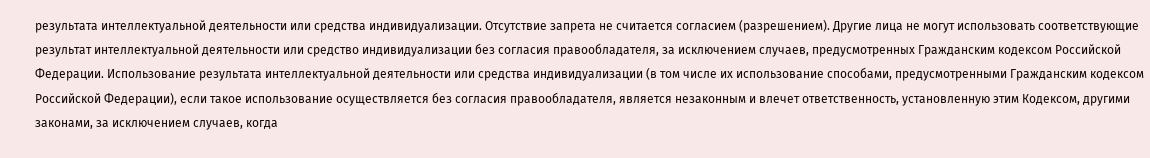результата интеллектуальной деятельности или средства индивидуализации. Отсутствие запрета не считается согласием (разрешением). Другие лица не могут использовать соответствующие результат интеллектуальной деятельности или средство индивидуализации без согласия правообладателя, за исключением случаев, предусмотренных Гражданским кодексом Российской Федерации. Использование результата интеллектуальной деятельности или средства индивидуализации (в том числе их использование способами, предусмотренными Гражданским кодексом Российской Федерации), если такое использование осуществляется без согласия правообладателя, является незаконным и влечет ответственность, установленную этим Кодексом, другими законами, за исключением случаев, когда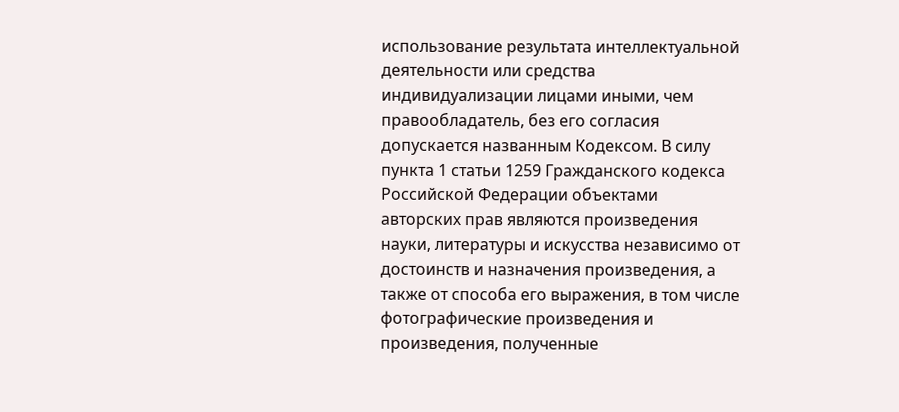использование результата интеллектуальной деятельности или средства индивидуализации лицами иными, чем правообладатель, без его согласия допускается названным Кодексом. В силу пункта 1 статьи 1259 Гражданского кодекса Российской Федерации объектами авторских прав являются произведения науки, литературы и искусства независимо от достоинств и назначения произведения, а также от способа его выражения, в том числе фотографические произведения и произведения, полученные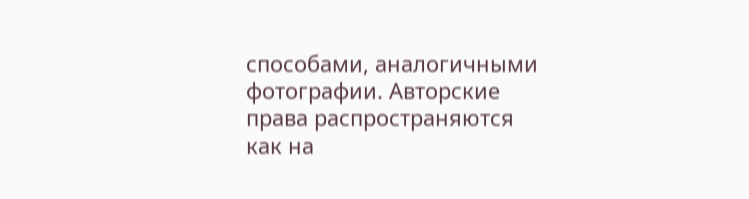способами, аналогичными фотографии. Авторские права распространяются как на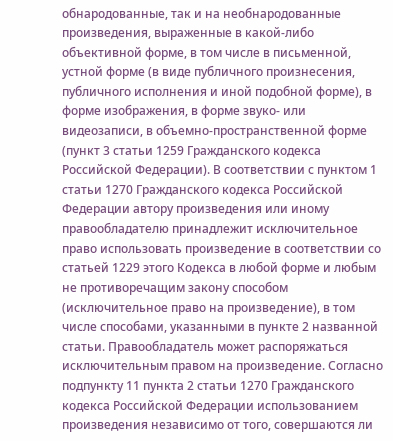обнародованные, так и на необнародованные произведения, выраженные в какой-либо объективной форме, в том числе в письменной, устной форме (в виде публичного произнесения, публичного исполнения и иной подобной форме), в форме изображения, в форме звуко- или видеозаписи, в объемно-пространственной форме (пункт 3 статьи 1259 Гражданского кодекса Российской Федерации). В соответствии с пунктом 1 статьи 1270 Гражданского кодекса Российской Федерации автору произведения или иному правообладателю принадлежит исключительное право использовать произведение в соответствии со статьей 1229 этого Кодекса в любой форме и любым не противоречащим закону способом (исключительное право на произведение), в том числе способами, указанными в пункте 2 названной статьи. Правообладатель может распоряжаться исключительным правом на произведение. Согласно подпункту 11 пункта 2 статьи 1270 Гражданского кодекса Российской Федерации использованием произведения независимо от того, совершаются ли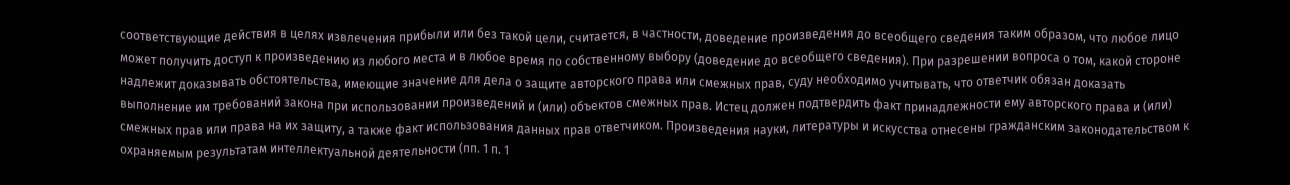соответствующие действия в целях извлечения прибыли или без такой цели, считается, в частности, доведение произведения до всеобщего сведения таким образом, что любое лицо может получить доступ к произведению из любого места и в любое время по собственному выбору (доведение до всеобщего сведения). При разрешении вопроса о том, какой стороне надлежит доказывать обстоятельства, имеющие значение для дела о защите авторского права или смежных прав, суду необходимо учитывать, что ответчик обязан доказать выполнение им требований закона при использовании произведений и (или) объектов смежных прав. Истец должен подтвердить факт принадлежности ему авторского права и (или) смежных прав или права на их защиту, а также факт использования данных прав ответчиком. Произведения науки, литературы и искусства отнесены гражданским законодательством к охраняемым результатам интеллектуальной деятельности (пп. 1 п. 1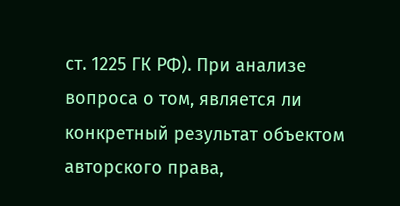ст. 1225 ГК РФ). При анализе вопроса о том, является ли конкретный результат объектом авторского права,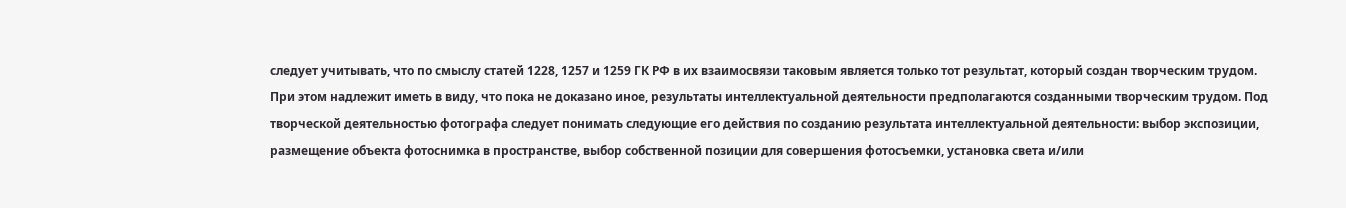следует учитывать, что по смыслу статей 1228, 1257 и 1259 ГК РФ в их взаимосвязи таковым является только тот результат, который создан творческим трудом. При этом надлежит иметь в виду, что пока не доказано иное, результаты интеллектуальной деятельности предполагаются созданными творческим трудом. Под творческой деятельностью фотографа следует понимать следующие его действия по созданию результата интеллектуальной деятельности: выбор экспозиции, размещение объекта фотоснимка в пространстве, выбор собственной позиции для совершения фотосъемки, установка света и/или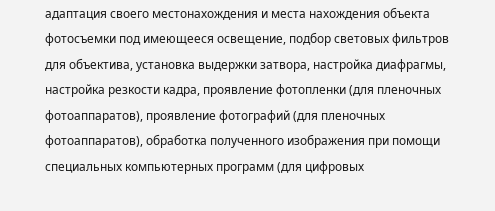адаптация своего местонахождения и места нахождения объекта фотосъемки под имеющееся освещение, подбор световых фильтров для объектива, установка выдержки затвора, настройка диафрагмы, настройка резкости кадра, проявление фотопленки (для пленочных фотоаппаратов), проявление фотографий (для пленочных фотоаппаратов), обработка полученного изображения при помощи специальных компьютерных программ (для цифровых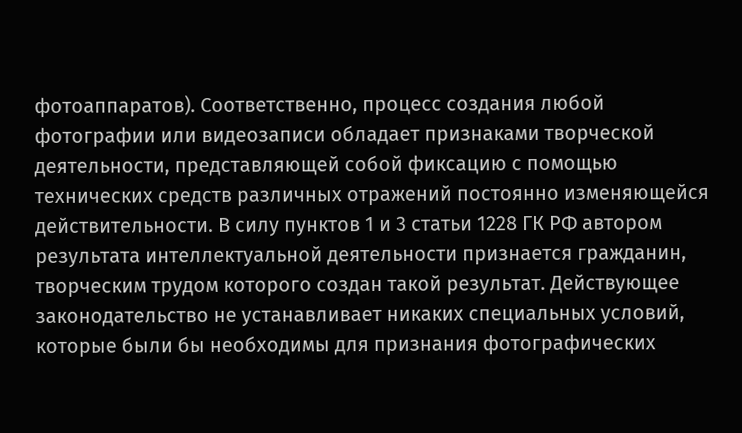фотоаппаратов). Соответственно, процесс создания любой фотографии или видеозаписи обладает признаками творческой деятельности, представляющей собой фиксацию с помощью технических средств различных отражений постоянно изменяющейся действительности. В силу пунктов 1 и 3 статьи 1228 ГК РФ автором результата интеллектуальной деятельности признается гражданин, творческим трудом которого создан такой результат. Действующее законодательство не устанавливает никаких специальных условий, которые были бы необходимы для признания фотографических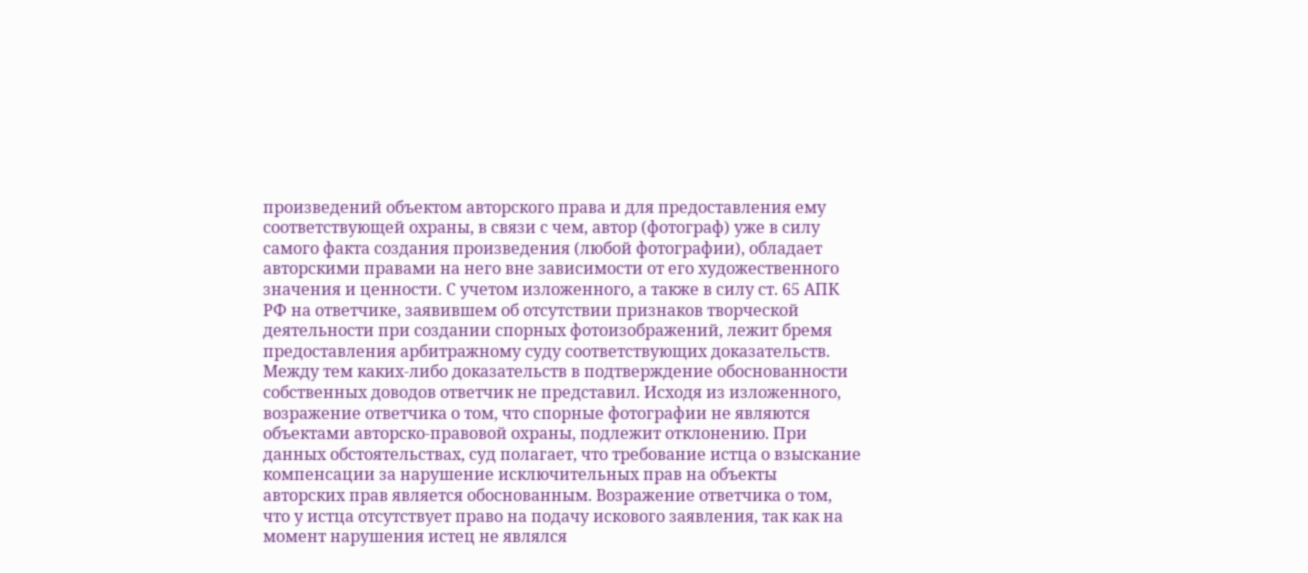произведений объектом авторского права и для предоставления ему соответствующей охраны, в связи с чем, автор (фотограф) уже в силу самого факта создания произведения (любой фотографии), обладает авторскими правами на него вне зависимости от его художественного значения и ценности. С учетом изложенного, а также в силу ст. 65 АПК РФ на ответчике, заявившем об отсутствии признаков творческой деятельности при создании спорных фотоизображений, лежит бремя предоставления арбитражному суду соответствующих доказательств. Между тем каких-либо доказательств в подтверждение обоснованности собственных доводов ответчик не представил. Исходя из изложенного, возражение ответчика о том, что спорные фотографии не являются объектами авторско-правовой охраны, подлежит отклонению. При данных обстоятельствах, суд полагает, что требование истца о взыскание компенсации за нарушение исключительных прав на объекты авторских прав является обоснованным. Возражение ответчика о том, что у истца отсутствует право на подачу искового заявления, так как на момент нарушения истец не являлся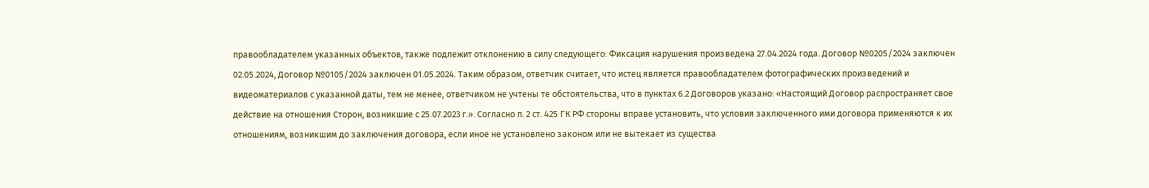правообладателем указанных объектов, также подлежит отклонению в силу следующего: Фиксация нарушения произведена 27.04.2024 года. Договор №0205/2024 заключен 02.05.2024, Договор №0105/2024 заключен 01.05.2024. Таким образом, ответчик считает, что истец является правообладателем фотографических произведений и видеоматериалов с указанной даты, тем не менее, ответчиком не учтены те обстоятельства, что в пунктах 6.2 Договоров указано: «Настоящий Договор распространяет свое действие на отношения Сторон, возникшие с 25.07.2023 г.». Согласно п. 2 ст. 425 ГК РФ стороны вправе установить, что условия заключенного ими договора применяются к их отношениям, возникшим до заключения договора, если иное не установлено законом или не вытекает из существа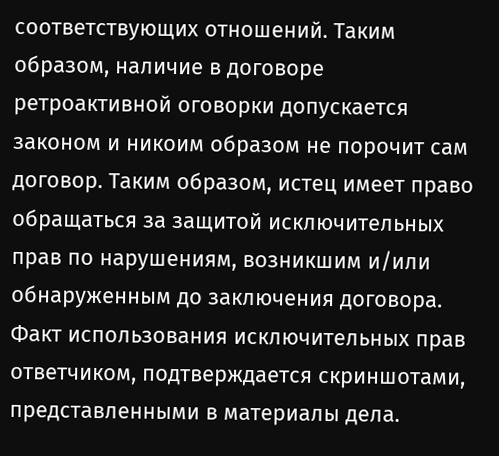соответствующих отношений. Таким образом, наличие в договоре ретроактивной оговорки допускается законом и никоим образом не порочит сам договор. Таким образом, истец имеет право обращаться за защитой исключительных прав по нарушениям, возникшим и/или обнаруженным до заключения договора. Факт использования исключительных прав ответчиком, подтверждается скриншотами, представленными в материалы дела.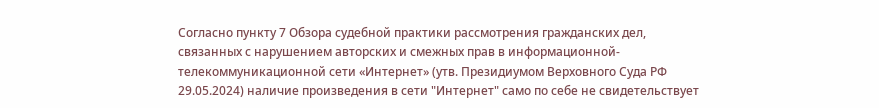Согласно пункту 7 Обзора судебной практики рассмотрения гражданских дел, связанных с нарушением авторских и смежных прав в информационной- телекоммуникационной сети «Интернет» (утв. Президиумом Верховного Суда РФ 29.05.2024) наличие произведения в сети "Интернет" само по себе не свидетельствует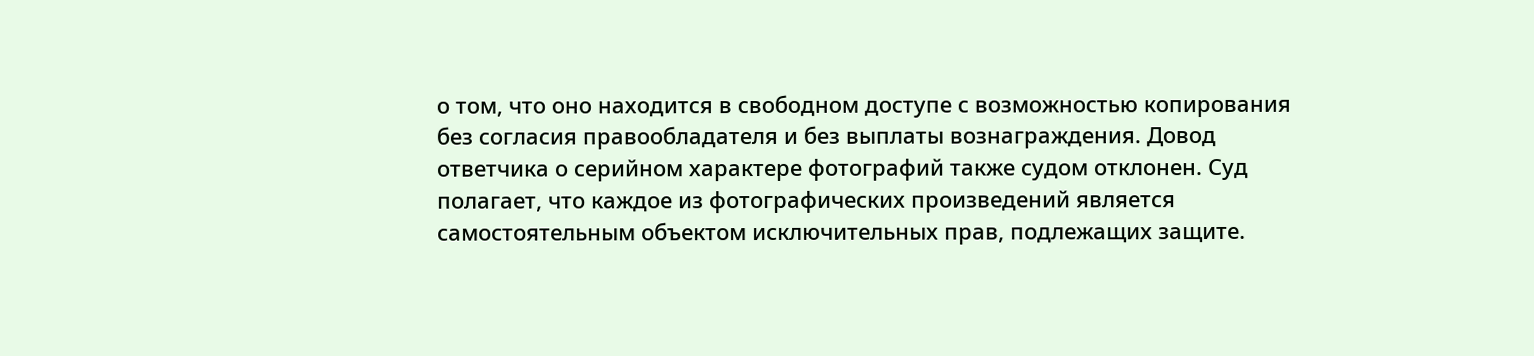о том, что оно находится в свободном доступе с возможностью копирования без согласия правообладателя и без выплаты вознаграждения. Довод ответчика о серийном характере фотографий также судом отклонен. Суд полагает, что каждое из фотографических произведений является самостоятельным объектом исключительных прав, подлежащих защите.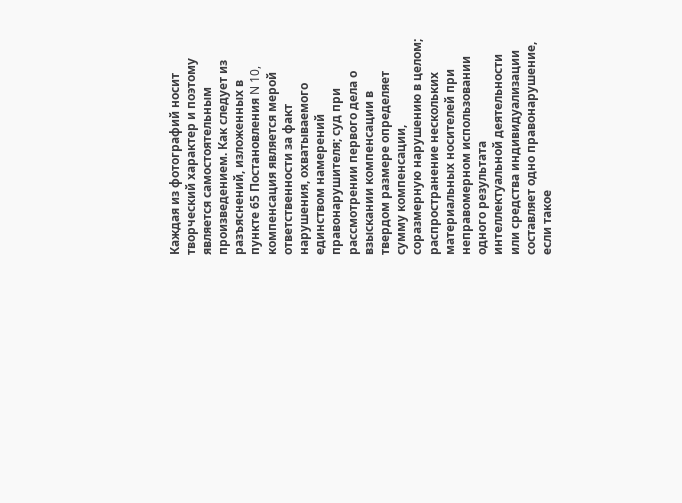Каждая из фотографий носит творческий характер и поэтому является самостоятельным произведением. Как следует из разъяснений, изложенных в пункте 65 Постановления N 10, компенсация является мерой ответственности за факт нарушения, охватываемого единством намерений правонарушителя; суд при рассмотрении первого дела о взыскании компенсации в твердом размере определяет сумму компенсации, соразмерную нарушению в целом; распространение нескольких материальных носителей при неправомерном использовании одного результата интеллектуальной деятельности или средства индивидуализации составляет одно правонарушение, если такое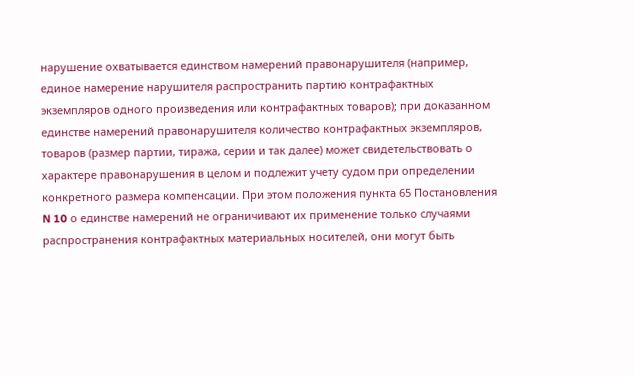нарушение охватывается единством намерений правонарушителя (например, единое намерение нарушителя распространить партию контрафактных экземпляров одного произведения или контрафактных товаров); при доказанном единстве намерений правонарушителя количество контрафактных экземпляров, товаров (размер партии, тиража, серии и так далее) может свидетельствовать о характере правонарушения в целом и подлежит учету судом при определении конкретного размера компенсации. При этом положения пункта 65 Постановления N 10 о единстве намерений не ограничивают их применение только случаями распространения контрафактных материальных носителей, они могут быть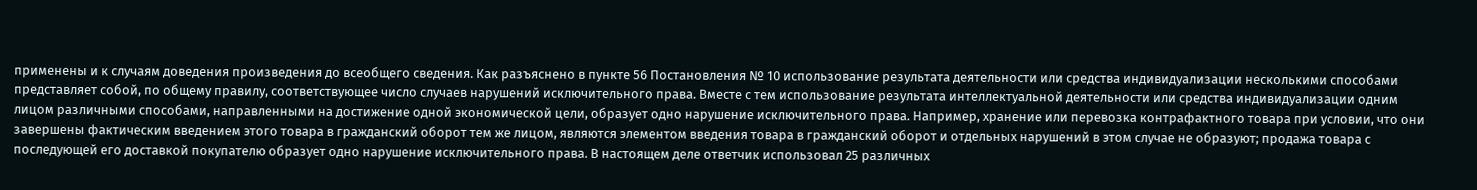применены и к случаям доведения произведения до всеобщего сведения. Как разъяснено в пункте 56 Постановления № 10 использование результата деятельности или средства индивидуализации несколькими способами представляет собой, по общему правилу, соответствующее число случаев нарушений исключительного права. Вместе с тем использование результата интеллектуальной деятельности или средства индивидуализации одним лицом различными способами, направленными на достижение одной экономической цели, образует одно нарушение исключительного права. Например, хранение или перевозка контрафактного товара при условии, что они завершены фактическим введением этого товара в гражданский оборот тем же лицом, являются элементом введения товара в гражданский оборот и отдельных нарушений в этом случае не образуют; продажа товара с последующей его доставкой покупателю образует одно нарушение исключительного права. В настоящем деле ответчик использовал 25 различных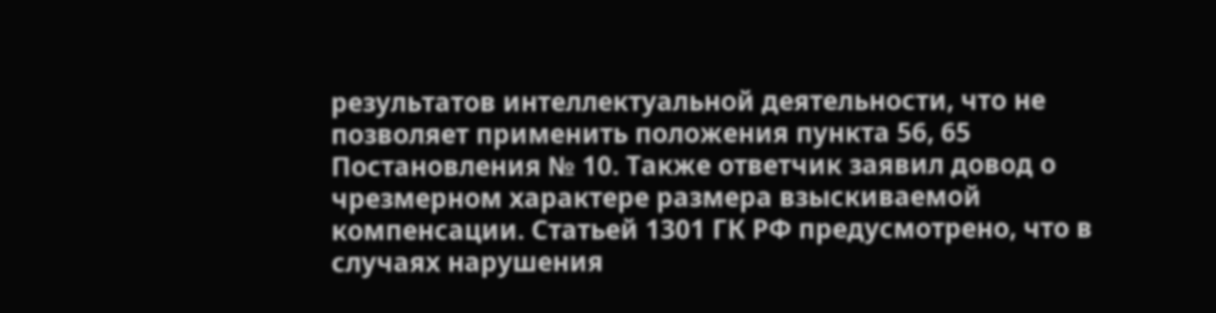результатов интеллектуальной деятельности, что не позволяет применить положения пункта 56, 65 Постановления № 10. Также ответчик заявил довод о чрезмерном характере размера взыскиваемой компенсации. Статьей 1301 ГК РФ предусмотрено, что в случаях нарушения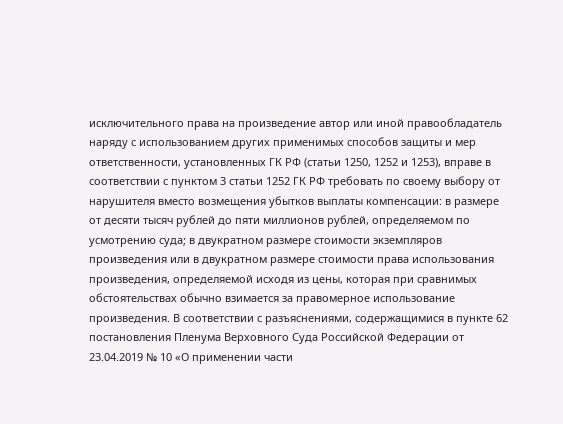исключительного права на произведение автор или иной правообладатель наряду с использованием других применимых способов защиты и мер ответственности, установленных ГК РФ (статьи 1250, 1252 и 1253), вправе в соответствии с пунктом 3 статьи 1252 ГК РФ требовать по своему выбору от нарушителя вместо возмещения убытков выплаты компенсации: в размере от десяти тысяч рублей до пяти миллионов рублей, определяемом по усмотрению суда; в двукратном размере стоимости экземпляров произведения или в двукратном размере стоимости права использования произведения, определяемой исходя из цены, которая при сравнимых обстоятельствах обычно взимается за правомерное использование произведения. В соответствии с разъяснениями, содержащимися в пункте 62 постановления Пленума Верховного Суда Российской Федерации от 23.04.2019 № 10 «О применении части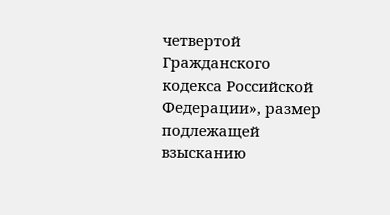четвертой Гражданского кодекса Российской Федерации», размер подлежащей взысканию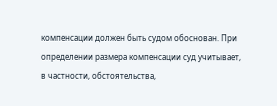компенсации должен быть судом обоснован. При определении размера компенсации суд учитывает, в частности, обстоятельства,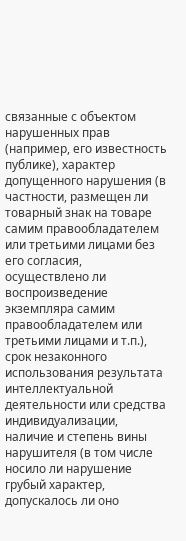связанные с объектом нарушенных прав (например, его известность публике), характер допущенного нарушения (в частности, размещен ли товарный знак на товаре самим правообладателем или третьими лицами без его согласия, осуществлено ли воспроизведение экземпляра самим правообладателем или третьими лицами и т.п.), срок незаконного использования результата интеллектуальной деятельности или средства индивидуализации, наличие и степень вины нарушителя (в том числе носило ли нарушение грубый характер, допускалось ли оно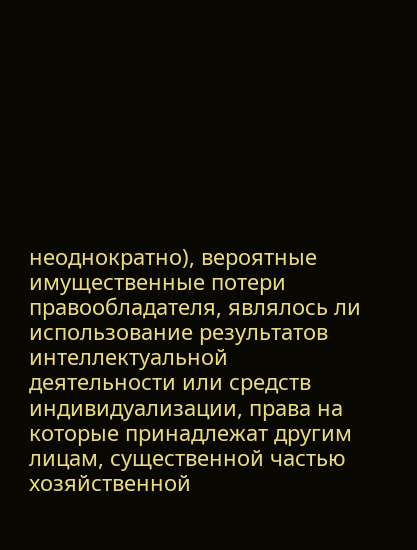неоднократно), вероятные имущественные потери правообладателя, являлось ли использование результатов интеллектуальной деятельности или средств индивидуализации, права на которые принадлежат другим лицам, существенной частью хозяйственной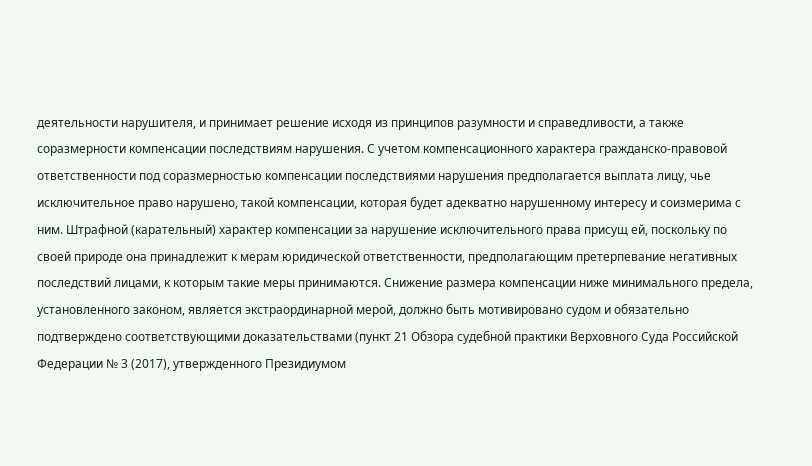деятельности нарушителя, и принимает решение исходя из принципов разумности и справедливости, а также соразмерности компенсации последствиям нарушения. С учетом компенсационного характера гражданско-правовой ответственности под соразмерностью компенсации последствиями нарушения предполагается выплата лицу, чье исключительное право нарушено, такой компенсации, которая будет адекватно нарушенному интересу и соизмерима с ним. Штрафной (карательный) характер компенсации за нарушение исключительного права присущ ей, поскольку по своей природе она принадлежит к мерам юридической ответственности, предполагающим претерпевание негативных последствий лицами, к которым такие меры принимаются. Снижение размера компенсации ниже минимального предела, установленного законом, является экстраординарной мерой, должно быть мотивировано судом и обязательно подтверждено соответствующими доказательствами (пункт 21 Обзора судебной практики Верховного Суда Российской Федерации № 3 (2017), утвержденного Президиумом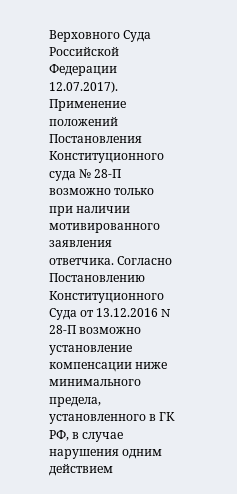Верховного Суда Российской Федерации 12.07.2017). Применение положений Постановления Конституционного суда № 28-П возможно только при наличии мотивированного заявления ответчика. Согласно Постановлению Конституционного Суда от 13.12.2016 N 28-П возможно установление компенсации ниже минимального предела, установленного в ГК РФ, в случае нарушения одним действием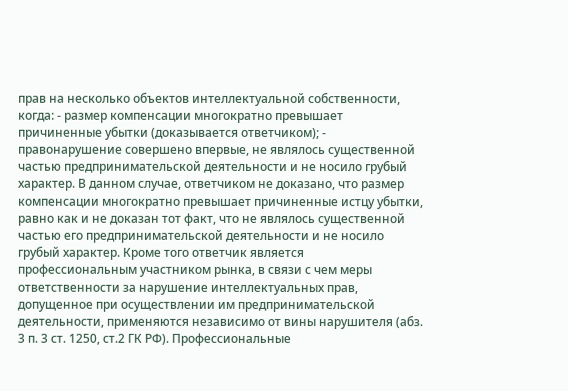прав на несколько объектов интеллектуальной собственности, когда: - размер компенсации многократно превышает причиненные убытки (доказывается ответчиком); - правонарушение совершено впервые, не являлось существенной частью предпринимательской деятельности и не носило грубый характер. В данном случае, ответчиком не доказано, что размер компенсации многократно превышает причиненные истцу убытки, равно как и не доказан тот факт, что не являлось существенной частью его предпринимательской деятельности и не носило грубый характер. Кроме того ответчик является профессиональным участником рынка, в связи с чем меры ответственности за нарушение интеллектуальных прав, допущенное при осуществлении им предпринимательской деятельности, применяются независимо от вины нарушителя (абз. 3 п. 3 ст. 1250, ст.2 ГК РФ). Профессиональные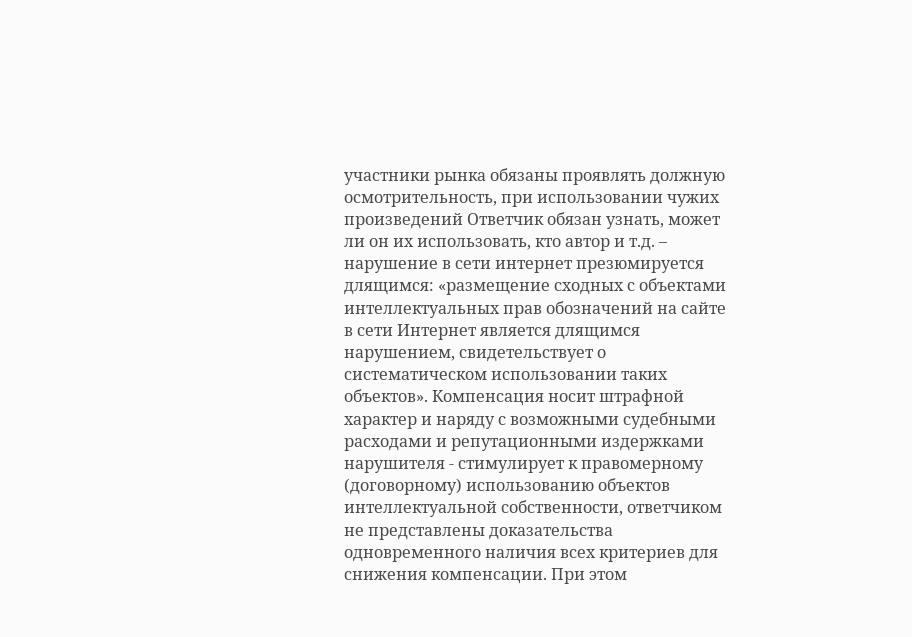участники рынка обязаны проявлять должную осмотрительность, при использовании чужих произведений Ответчик обязан узнать, может ли он их использовать, кто автор и т.д. – нарушение в сети интернет презюмируется длящимся: «размещение сходных с объектами интеллектуальных прав обозначений на сайте в сети Интернет является длящимся нарушением, свидетельствует о систематическом использовании таких объектов». Компенсация носит штрафной характер и наряду с возможными судебными расходами и репутационными издержками нарушителя - стимулирует к правомерному (договорному) использованию объектов интеллектуальной собственности, ответчиком не представлены доказательства одновременного наличия всех критериев для снижения компенсации. При этом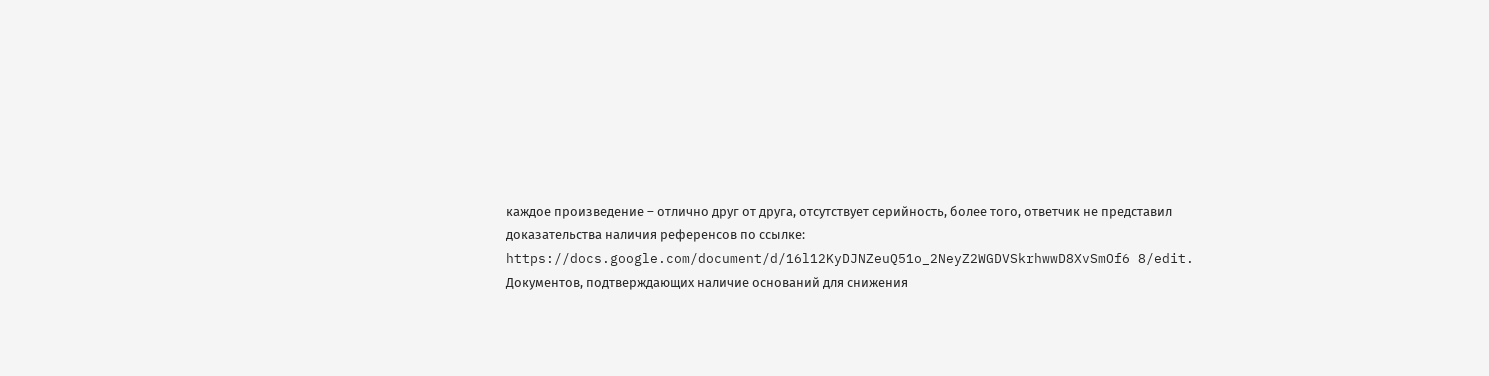каждое произведение – отлично друг от друга, отсутствует серийность, более того, ответчик не представил доказательства наличия референсов по ссылке: https://docs.google.com/document/d/16l12KyDJNZeuQ51o_2NeyZ2WGDVSkrhwwD8XvSmOf6 8/edit. Документов, подтверждающих наличие оснований для снижения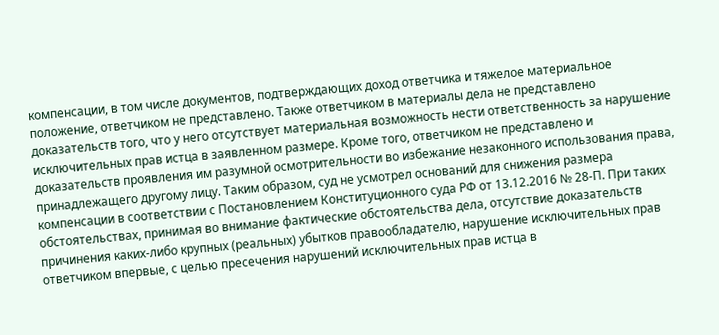компенсации, в том числе документов, подтверждающих доход ответчика и тяжелое материальное положение, ответчиком не представлено. Также ответчиком в материалы дела не представлено доказательств того, что у него отсутствует материальная возможность нести ответственность за нарушение исключительных прав истца в заявленном размере. Кроме того, ответчиком не представлено и доказательств проявления им разумной осмотрительности во избежание незаконного использования права, принадлежащего другому лицу. Таким образом, суд не усмотрел оснований для снижения размера компенсации в соответствии с Постановлением Конституционного суда РФ от 13.12.2016 № 28-П. При таких обстоятельствах, принимая во внимание фактические обстоятельства дела, отсутствие доказательств причинения каких-либо крупных (реальных) убытков правообладателю, нарушение исключительных прав ответчиком впервые, с целью пресечения нарушений исключительных прав истца в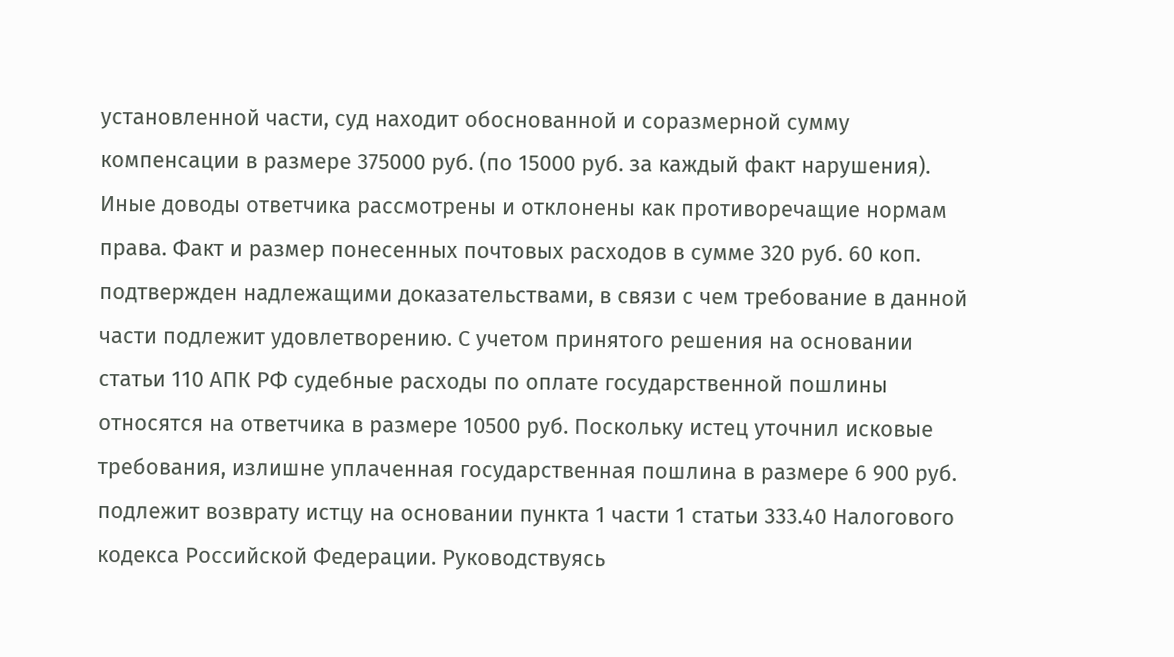установленной части, суд находит обоснованной и соразмерной сумму компенсации в размере 375000 руб. (по 15000 руб. за каждый факт нарушения). Иные доводы ответчика рассмотрены и отклонены как противоречащие нормам права. Факт и размер понесенных почтовых расходов в сумме 320 руб. 60 коп. подтвержден надлежащими доказательствами, в связи с чем требование в данной части подлежит удовлетворению. С учетом принятого решения на основании статьи 110 АПК РФ судебные расходы по оплате государственной пошлины относятся на ответчика в размере 10500 руб. Поскольку истец уточнил исковые требования, излишне уплаченная государственная пошлина в размере 6 900 руб. подлежит возврату истцу на основании пункта 1 части 1 статьи 333.40 Налогового кодекса Российской Федерации. Руководствуясь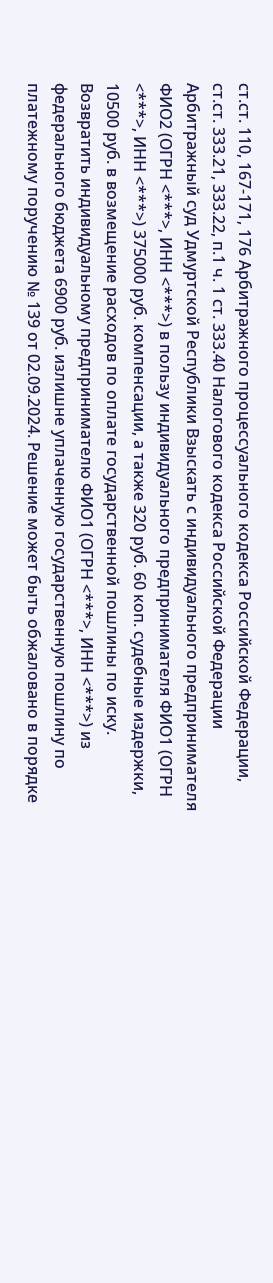ст.ст. 110, 167-171, 176 Арбитражного процессуального кодекса Российской Федерации, ст.ст. 333.21, 333.22, п.1 ч. 1 ст. 333.40 Налогового кодекса Российской Федерации Арбитражный суд Удмуртской Республики Взыскать с индивидуального предпринимателя ФИО2 (ОГРН <***>, ИНН <***>) в пользу индивидуального предпринимателя ФИО1 (ОГРН <***>, ИНН <***>) 375000 руб. компенсации, а также 320 руб. 60 коп. судебные издержки, 10500 руб. в возмещение расходов по оплате государственной пошлины по иску. Возвратить индивидуальному предпринимателю ФИО1 (ОГРН <***>, ИНН <***>) из федерального бюджета 6900 руб. излишне уплаченную государственную пошлину по платежному поручению № 139 от 02.09.2024. Решение может быть обжаловано в порядке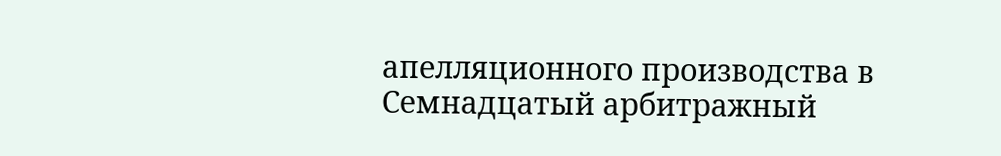апелляционного производства в Семнадцатый арбитражный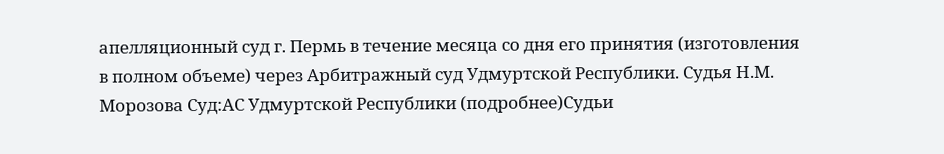апелляционный суд г. Пермь в течение месяца со дня его принятия (изготовления в полном объеме) через Арбитражный суд Удмуртской Республики. Судья Н.М. Морозова Суд:АС Удмуртской Республики (подробнее)Судьи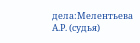дела:Мелентьева А.Р. (судья)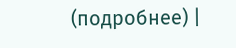(подробнее) |